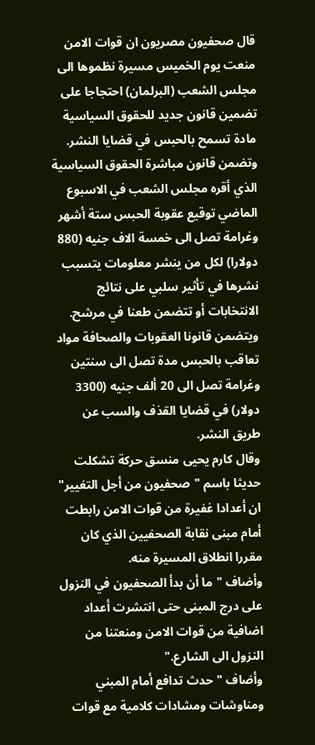قال صحفيون مصريون ان قوات الامن منعت يوم الخميس مسيرة نظموها الى مجلس الشعب (البرلمان) احتجاجا على تضمين قانون جديد للحقوق السياسية مادة تسمح بالحبس في قضايا النشر.
وتضمن قانون مباشرة الحقوق السياسية الذي أقره مجلس الشعب في الاسبوع الماضي توقيع عقوبة الحبس ستة أشهر وغرامة تصل الى خمسة الاف جنيه (880 دولارا) لكل من ينشر معلومات يتسبب نشرها في تأثير سلبي على نتائج الانتخابات أو تتضمن طعنا في مرشح.
ويتضمن قانونا العقوبات والصحافة مواد تعاقب بالحبس مدة تصل الى سنتين وغرامة تصل الى 20 ألف جنيه (3300 دولار) في قضايا القذف والسب عن طريق النشر.
وقال كارم يحيى منسق حركة تشكلت حديثا باسم "صحفيون من أجل التغيير" ان أعدادا غفيرة من قوات الامن رابطت أمام مبنى نقابة الصحفيين الذي كان مقررا انطلاق المسيرة منه.
وأضاف "ما أن بدأ الصحفيون في النزول على درج المبنى حتى انتشرت أعداد اضافية من قوات الامن ومنعتنا من النزول الى الشارع."
وأضاف "حدث تدافع أمام المبني ومناوشات ومشادات كلامية مع قوات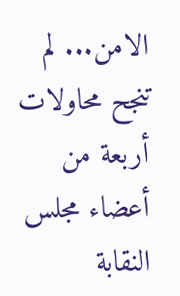الامن... لم تنجح محاولات أربعة من أعضاء مجلس النقابة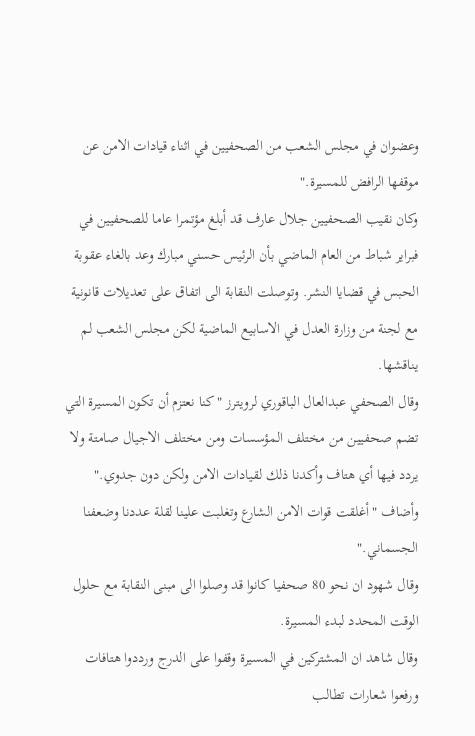وعضوان في مجلس الشعب من الصحفيين في اثناء قيادات الامن عن موقفها الرافض للمسيرة."
وكان نقيب الصحفيين جلال عارف قد أبلغ مؤتمرا عاما للصحفيين في فبراير شباط من العام الماضي بأن الرئيس حسني مبارك وعد بالغاء عقوبة الحبس في قضايا النشر. وتوصلت النقابة الى اتفاق على تعديلات قانونية مع لجنة من وزارة العدل في الاسابيع الماضية لكن مجلس الشعب لم يناقشها.
وقال الصحفي عبدالعال الباقوري لرويترز "كنا نعتزم أن تكون المسيرة التي تضم صحفيين من مختلف المؤسسات ومن مختلف الاجيال صامتة ولا يردد فيها أي هتاف وأكدنا ذلك لقيادات الامن ولكن دون جدوي."
وأضاف "أغلقت قوات الامن الشارع وتغلبت علينا لقلة عددنا وضعفنا الجسماني."
وقال شهود ان نحو 80 صحفيا كانوا قد وصلوا الى مبنى النقابة مع حلول الوقت المحدد لبدء المسيرة.
وقال شاهد ان المشتركين في المسيرة وقفوا على الدرج ورددوا هتافات ورفعوا شعارات تطالب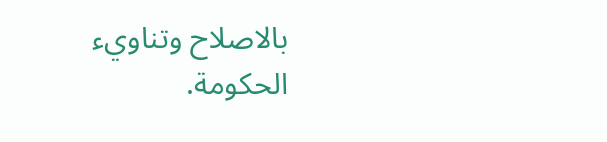بالاصلاح وتناويء الحكومة.